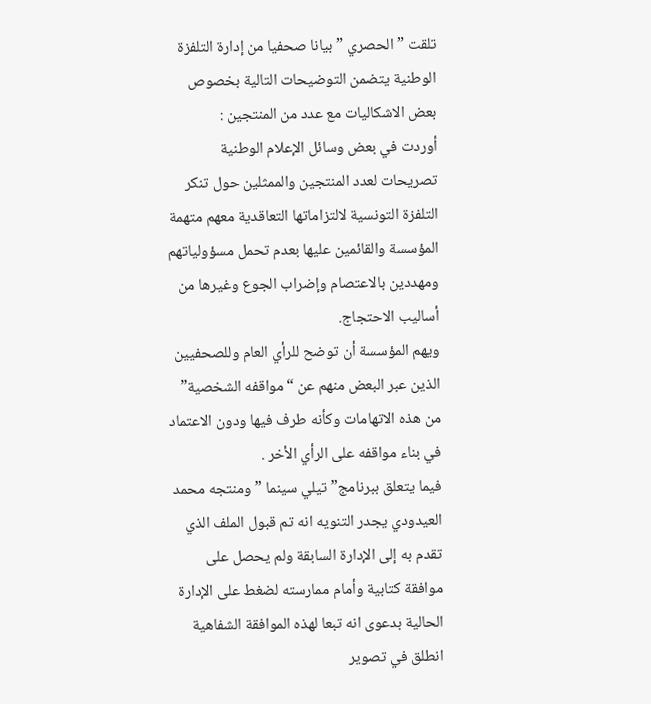تلقت ” الحصري ” بيانا صحفيا من إدارة التلفزة الوطنية يتضمن التوضيحات التالية بخصوص بعض الاشكاليات مع عدد من المنتجين :
أوردت في بعض وسائل الإعلام الوطنية تصريحات لعدد المنتجين والممثلين حول تنكر التلفزة التونسية لالتزاماتها التعاقدية معهم متهمة المؤسسة والقائمين عليها بعدم تحمل مسؤولياتهم ومهددين بالاعتصام وإضراب الجوع وغيرها من أساليب الاحتجاج.
ويهم المؤسسة أن توضح للرأي العام وللصحفيين الذين عبر البعض منهم عن “مواقفه الشخصية” من هذه الاتهامات وكأنه طرف فيها ودون الاعتماد في بناء مواقفه على الرأي الأخر .
فيما يتعلق ببرنامج” تيلي سينما ” ومنتجه محمد العيدودي يجدر التنويه انه تم قبول الملف الذي تقدم به إلى الإدارة السابقة ولم يحصل على موافقة كتابية وأمام ممارسته لضغط على الإدارة الحالية بدعوى انه تبعا لهذه الموافقة الشفاهية انطلق في تصوير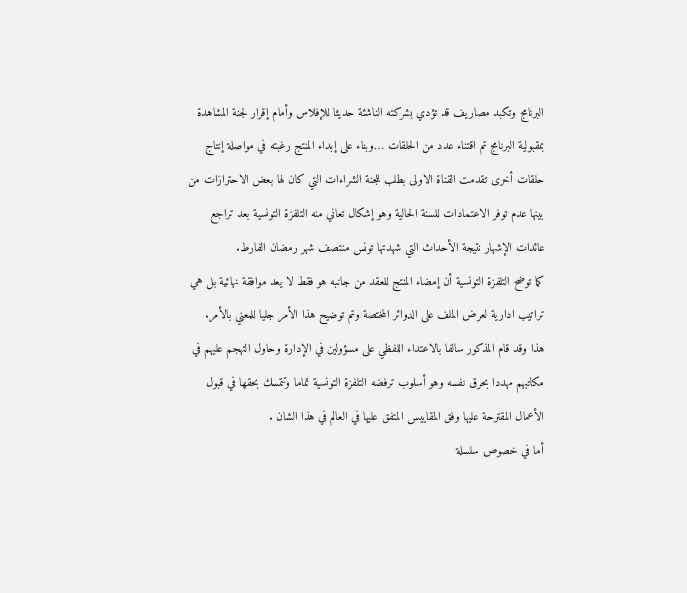البرنامج وتكبد مصاريف قد تؤدي بشركته الناشئة حديثا للإفلاس وأمام إقرار لجنة المشاهدة بمقبولية البرنامج تم اقتناء عدد من الحلقات …وبناء على إبداء المنتج رغبته في مواصلة إنتاج حلقات أخرى تقدمت القناة الاولى بطلب للجنة الشراءات التي كان لها بعض الاحترازات من بينها عدم توفر الاعتمادات للسنة الحالية وهو إشكال تعاني منه التلفزة التونسية بعد تراجع عائدات الإشهار نتيجة الأحداث التي شهدتها تونس منتصف شهر رمضان الفارط.
كما توضح التلفزة التونسية أن إمضاء المنتج للعقد من جانبه هو فقط لا يعد موافقة نهائية بل هي تراتيب ادارية لعرض الملف على الدوائر المختصة وتم توضيح هذا الأمر جليا للمعني بالأمر.
هذا وقد قام المذكور سالفا بالاعتداء اللفظي على مسؤولين في الإدارة وحاول التهجم عليهم في مكاتبهم مهددا بحرق نفسه وهو أسلوب ترفضه التلفزة التونسية تماما وتتمسك بحقها في قبول الأعمال المقترحة عليها وفق المقاييس المتفق عليها في العالم في هذا الشان .
أما في خصوص سلسلة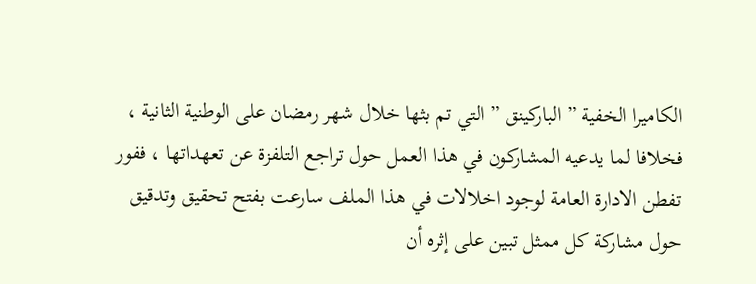الكاميرا الخفية ” الباركينق ” التي تم بثها خلال شهر رمضان على الوطنية الثانية ، فخلافا لما يدعيه المشاركون في هذا العمل حول تراجع التلفزة عن تعهداتها ، ففور تفطن الادارة العامة لوجود اخلالات في هذا الملف سارعت بفتح تحقيق وتدقيق حول مشاركة كل ممثل تبين على إثره أن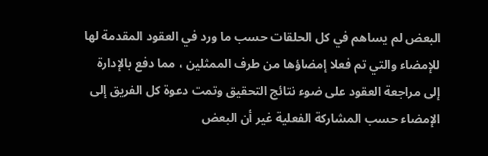البعض لم يساهم في كل الحلقات حسب ما ورد في العقود المقدمة لها للإمضاء والتي تم فعلا إمضاؤها من طرف الممثلين ، مما دفع بالإدارة إلى مراجعة العقود على ضوء نتائج التحقيق وتمت دعوة كل الفريق إلى الإمضاء حسب المشاركة الفعلية غير أن البعض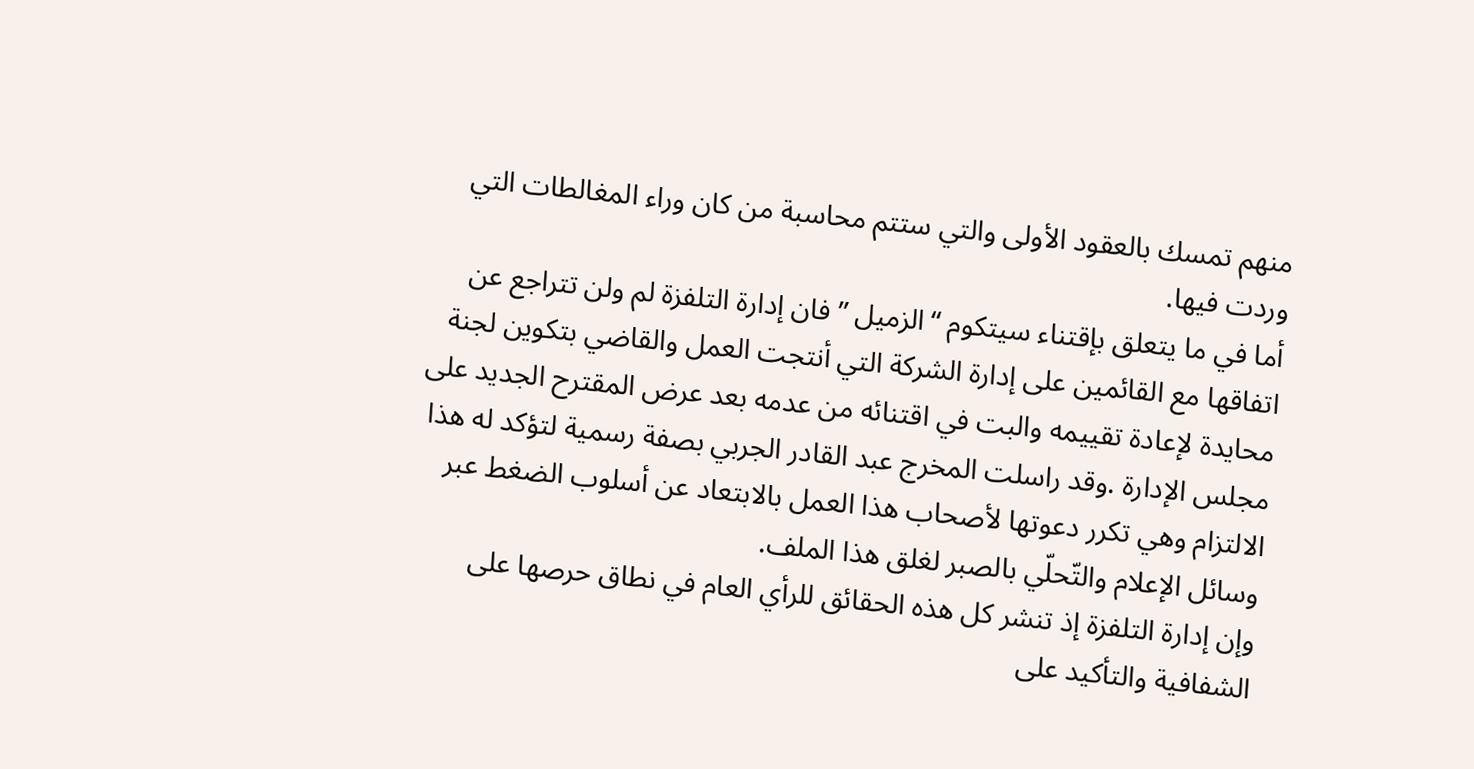منهم تمسك بالعقود الأولى والتي ستتم محاسبة من كان وراء المغالطات التي وردت فيها.
أما في ما يتعلق بإقتناء سيتكوم “الزميل ” فان إدارة التلفزة لم ولن تتراجع عن اتفاقها مع القائمين على إدارة الشركة التي أنتجت العمل والقاضي بتكوين لجنة محايدة لإعادة تقييمه والبت في اقتنائه من عدمه بعد عرض المقترح الجديد على مجلس الإدارة .وقد راسلت المخرج عبد القادر الجربي بصفة رسمية لتؤكد له هذا الالتزام وهي تكرر دعوتها لأصحاب هذا العمل بالابتعاد عن أسلوب الضغط عبر وسائل الإعلام والتّحلّي بالصبر لغلق هذا الملف.
وإن إدارة التلفزة إذ تنشر كل هذه الحقائق للرأي العام في نطاق حرصها على الشفافية والتأكيد على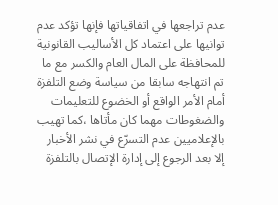عدم تراجعها في اتفاقياتها فإنها تؤكد عدم توانيها على اعتماد كل الأساليب القانونية للمحافظة على المال العام والكسر مع ما تم انتهاجه سابقا من سياسة وضع التلفزة أمام الأمر الواقع أو الخضوع للتعليمات والضغوطات مهما كان مأتاها ،كما تهيب بالإعلاميين عدم التسرّع في نشر الأخبار إلا بعد الرجوع إلى إدارة الإتصال بالتلفزة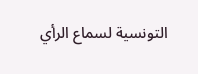التونسية لسماع الرأي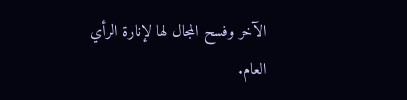الآخر وفسح المجال لها لإنارة الرأي العام.